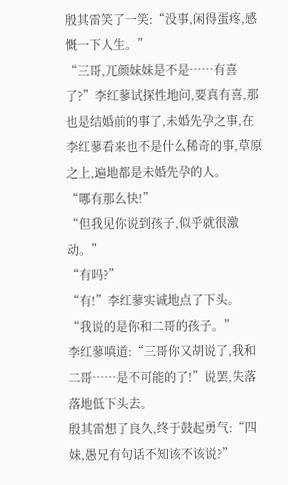殷其雷笑了一笑:“没事,闲得蛋疼,感慨一下人生。”
“三哥,兀颜妹妹是不是……有喜了?”李红蓼试探性地问,要真有喜,那也是结婚前的事了,未婚先孕之事,在李红蓼看来也不是什么稀奇的事,草原之上,遍地都是未婚先孕的人。
“哪有那么快!”
“但我见你说到孩子,似乎就很激动。”
“有吗?”
“有!”李红蓼实诚地点了下头。
“我说的是你和二哥的孩子。”
李红蓼嗔道:“三哥你又胡说了,我和二哥……是不可能的了!”说罢,失落落地低下头去。
殷其雷想了良久,终于鼓起勇气:“四妹,愚兄有句话不知该不该说?”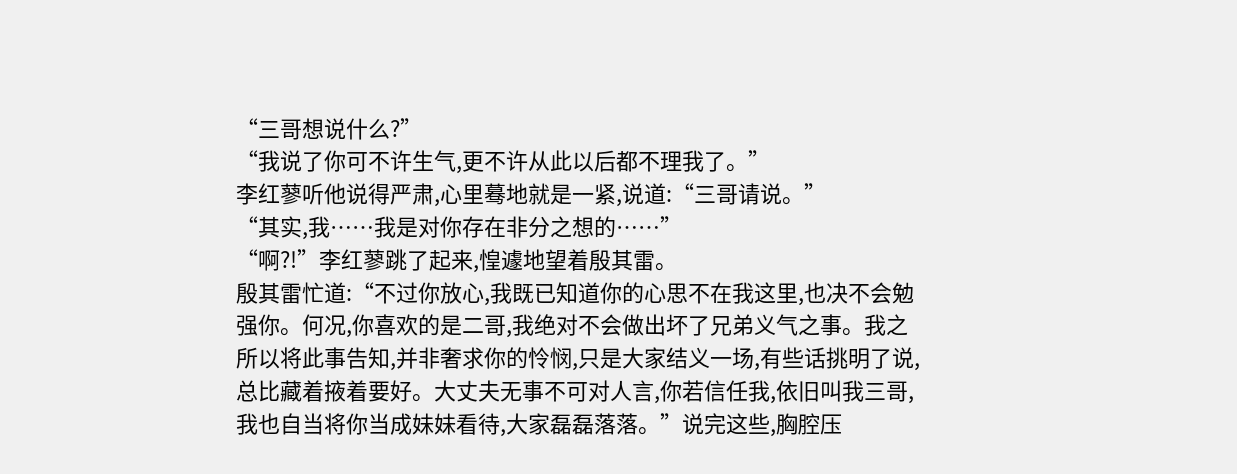“三哥想说什么?”
“我说了你可不许生气,更不许从此以后都不理我了。”
李红蓼听他说得严肃,心里蓦地就是一紧,说道:“三哥请说。”
“其实,我……我是对你存在非分之想的……”
“啊?!”李红蓼跳了起来,惶遽地望着殷其雷。
殷其雷忙道:“不过你放心,我既已知道你的心思不在我这里,也决不会勉强你。何况,你喜欢的是二哥,我绝对不会做出坏了兄弟义气之事。我之所以将此事告知,并非奢求你的怜悯,只是大家结义一场,有些话挑明了说,总比藏着掖着要好。大丈夫无事不可对人言,你若信任我,依旧叫我三哥,我也自当将你当成妹妹看待,大家磊磊落落。”说完这些,胸腔压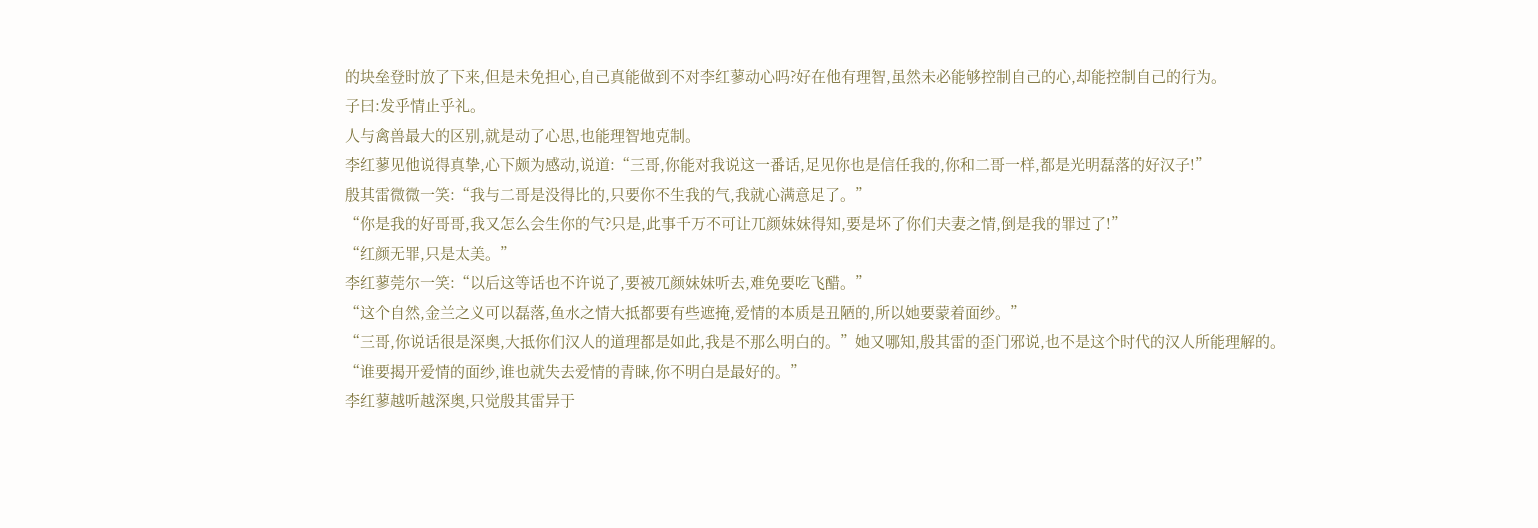的块垒登时放了下来,但是未免担心,自己真能做到不对李红蓼动心吗?好在他有理智,虽然未必能够控制自己的心,却能控制自己的行为。
子曰:发乎情止乎礼。
人与禽兽最大的区别,就是动了心思,也能理智地克制。
李红蓼见他说得真挚,心下颇为感动,说道:“三哥,你能对我说这一番话,足见你也是信任我的,你和二哥一样,都是光明磊落的好汉子!”
殷其雷微微一笑:“我与二哥是没得比的,只要你不生我的气,我就心满意足了。”
“你是我的好哥哥,我又怎么会生你的气?只是,此事千万不可让兀颜妹妹得知,要是坏了你们夫妻之情,倒是我的罪过了!”
“红颜无罪,只是太美。”
李红蓼莞尔一笑:“以后这等话也不许说了,要被兀颜妹妹听去,难免要吃飞醋。”
“这个自然,金兰之义可以磊落,鱼水之情大抵都要有些遮掩,爱情的本质是丑陋的,所以她要蒙着面纱。”
“三哥,你说话很是深奥,大抵你们汉人的道理都是如此,我是不那么明白的。”她又哪知,殷其雷的歪门邪说,也不是这个时代的汉人所能理解的。
“谁要揭开爱情的面纱,谁也就失去爱情的青睐,你不明白是最好的。”
李红蓼越听越深奥,只觉殷其雷异于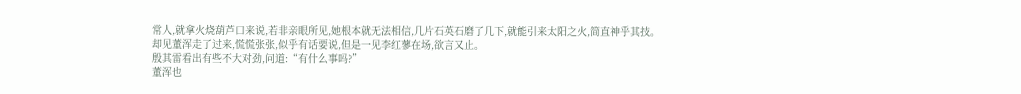常人,就拿火烧葫芦口来说,若非亲眼所见,她根本就无法相信,几片石英石磨了几下,就能引来太阳之火,简直神乎其技。
却见董浑走了过来,慌慌张张,似乎有话要说,但是一见李红蓼在场,欲言又止。
殷其雷看出有些不大对劲,问道:“有什么事吗?”
董浑也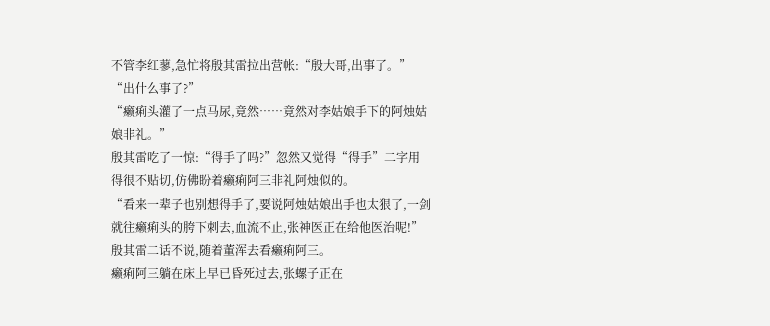不管李红蓼,急忙将殷其雷拉出营帐:“殷大哥,出事了。”
“出什么事了?”
“癞痢头灌了一点马尿,竟然……竟然对李姑娘手下的阿烛姑娘非礼。”
殷其雷吃了一惊:“得手了吗?”忽然又觉得“得手”二字用得很不贴切,仿佛盼着癞痢阿三非礼阿烛似的。
“看来一辈子也别想得手了,要说阿烛姑娘出手也太狠了,一剑就往癞痢头的胯下刺去,血流不止,张神医正在给他医治呢!”
殷其雷二话不说,随着董浑去看癞痢阿三。
癞痢阿三躺在床上早已昏死过去,张螺子正在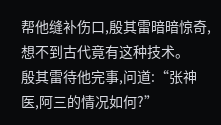帮他缝补伤口,殷其雷暗暗惊奇,想不到古代竟有这种技术。
殷其雷待他完事,问道:“张神医,阿三的情况如何?”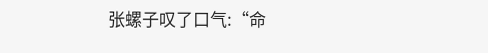张螺子叹了口气:“命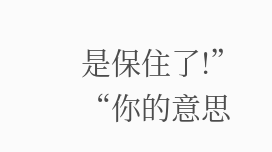是保住了!”
“你的意思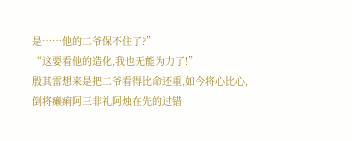是……他的二爷保不住了?”
“这要看他的造化,我也无能为力了!”
殷其雷想来是把二爷看得比命还重,如今将心比心,倒将癞痢阿三非礼阿烛在先的过错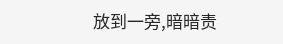放到一旁,暗暗责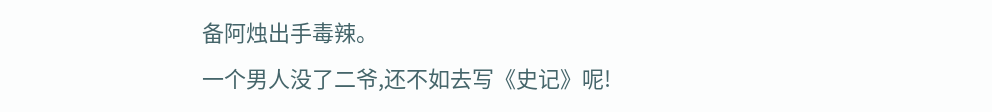备阿烛出手毒辣。
一个男人没了二爷,还不如去写《史记》呢!